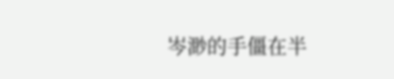岑渺的手僵在半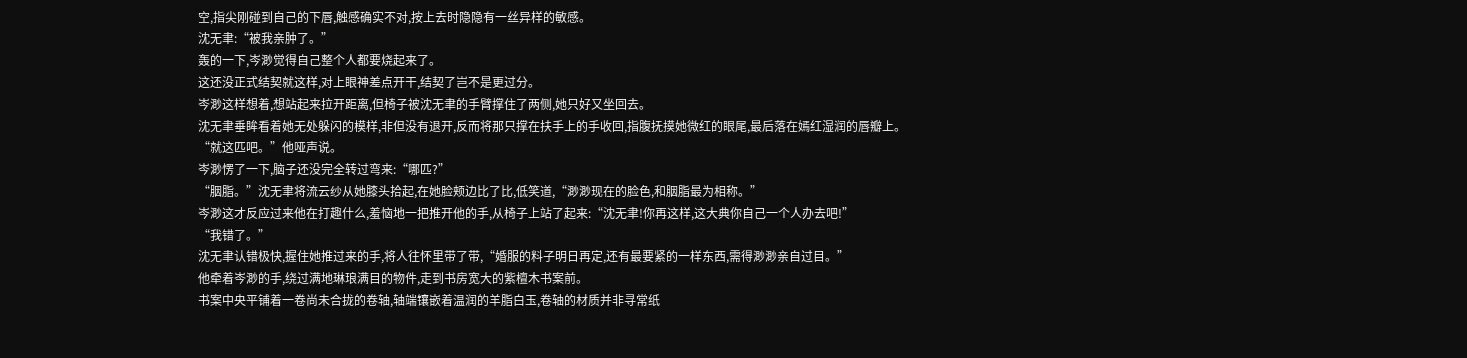空,指尖刚碰到自己的下唇,触感确实不对,按上去时隐隐有一丝异样的敏感。
沈无聿:“被我亲肿了。”
轰的一下,岑渺觉得自己整个人都要烧起来了。
这还没正式结契就这样,对上眼神差点开干,结契了岂不是更过分。
岑渺这样想着,想站起来拉开距离,但椅子被沈无聿的手臂撑住了两侧,她只好又坐回去。
沈无聿垂眸看着她无处躲闪的模样,非但没有退开,反而将那只撑在扶手上的手收回,指腹抚摸她微红的眼尾,最后落在嫣红湿润的唇瓣上。
“就这匹吧。”他哑声说。
岑渺愣了一下,脑子还没完全转过弯来:“哪匹?”
“胭脂。”沈无聿将流云纱从她膝头拾起,在她脸颊边比了比,低笑道,“渺渺现在的脸色,和胭脂最为相称。”
岑渺这才反应过来他在打趣什么,羞恼地一把推开他的手,从椅子上站了起来:“沈无聿!你再这样,这大典你自己一个人办去吧!”
“我错了。”
沈无聿认错极快,握住她推过来的手,将人往怀里带了带,“婚服的料子明日再定,还有最要紧的一样东西,需得渺渺亲自过目。”
他牵着岑渺的手,绕过满地琳琅满目的物件,走到书房宽大的紫檀木书案前。
书案中央平铺着一卷尚未合拢的卷轴,轴端镶嵌着温润的羊脂白玉,卷轴的材质并非寻常纸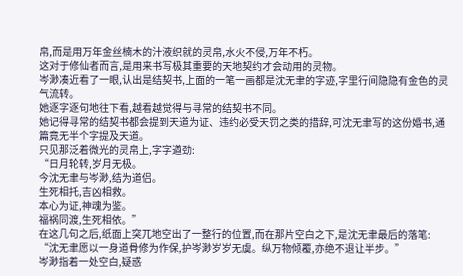帛,而是用万年金丝楠木的汁液织就的灵帛,水火不侵,万年不朽。
这对于修仙者而言,是用来书写极其重要的天地契约才会动用的灵物。
岑渺凑近看了一眼,认出是结契书,上面的一笔一画都是沈无聿的字迹,字里行间隐隐有金色的灵气流转。
她逐字逐句地往下看,越看越觉得与寻常的结契书不同。
她记得寻常的结契书都会提到天道为证、违约必受天罚之类的措辞,可沈无聿写的这份婚书,通篇竟无半个字提及天道。
只见那泛着微光的灵帛上,字字遒劲:
“日月轮转,岁月无极。
今沈无聿与岑渺,结为道侣。
生死相托,吉凶相救。
本心为证,神魂为鉴。
福祸同渡,生死相依。”
在这几句之后,纸面上突兀地空出了一整行的位置,而在那片空白之下,是沈无聿最后的落笔:
“沈无聿愿以一身道骨修为作保,护岑渺岁岁无虞。纵万物倾覆,亦绝不退让半步。”
岑渺指着一处空白,疑惑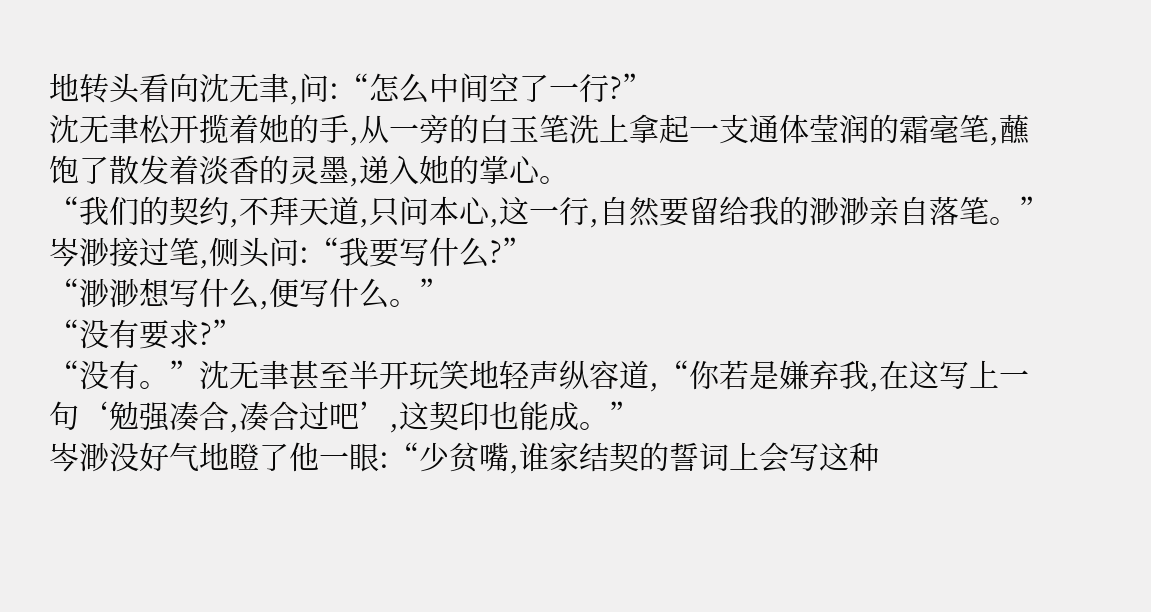地转头看向沈无聿,问:“怎么中间空了一行?”
沈无聿松开揽着她的手,从一旁的白玉笔洗上拿起一支通体莹润的霜毫笔,蘸饱了散发着淡香的灵墨,递入她的掌心。
“我们的契约,不拜天道,只问本心,这一行,自然要留给我的渺渺亲自落笔。”
岑渺接过笔,侧头问:“我要写什么?”
“渺渺想写什么,便写什么。”
“没有要求?”
“没有。”沈无聿甚至半开玩笑地轻声纵容道,“你若是嫌弃我,在这写上一句‘勉强凑合,凑合过吧’,这契印也能成。”
岑渺没好气地瞪了他一眼:“少贫嘴,谁家结契的誓词上会写这种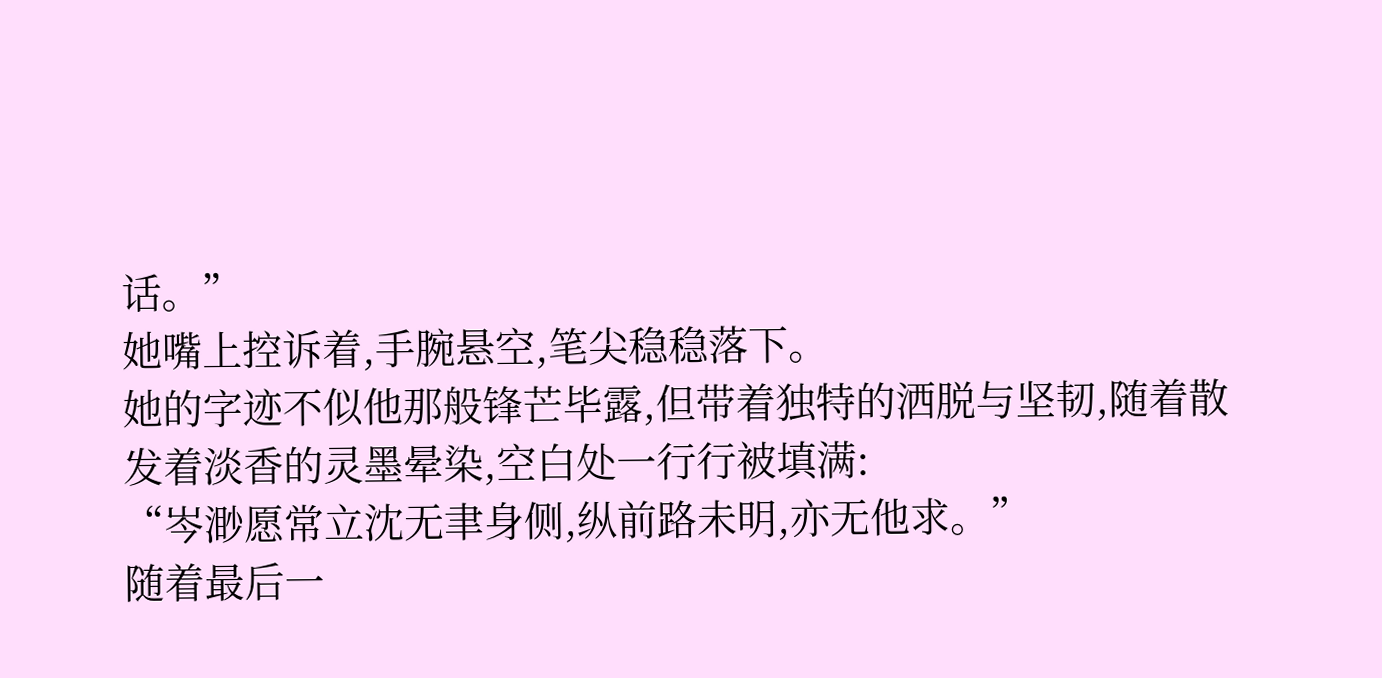话。”
她嘴上控诉着,手腕悬空,笔尖稳稳落下。
她的字迹不似他那般锋芒毕露,但带着独特的洒脱与坚韧,随着散发着淡香的灵墨晕染,空白处一行行被填满:
“岑渺愿常立沈无聿身侧,纵前路未明,亦无他求。”
随着最后一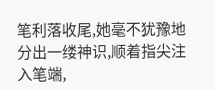笔利落收尾,她毫不犹豫地分出一缕神识,顺着指尖注入笔端,